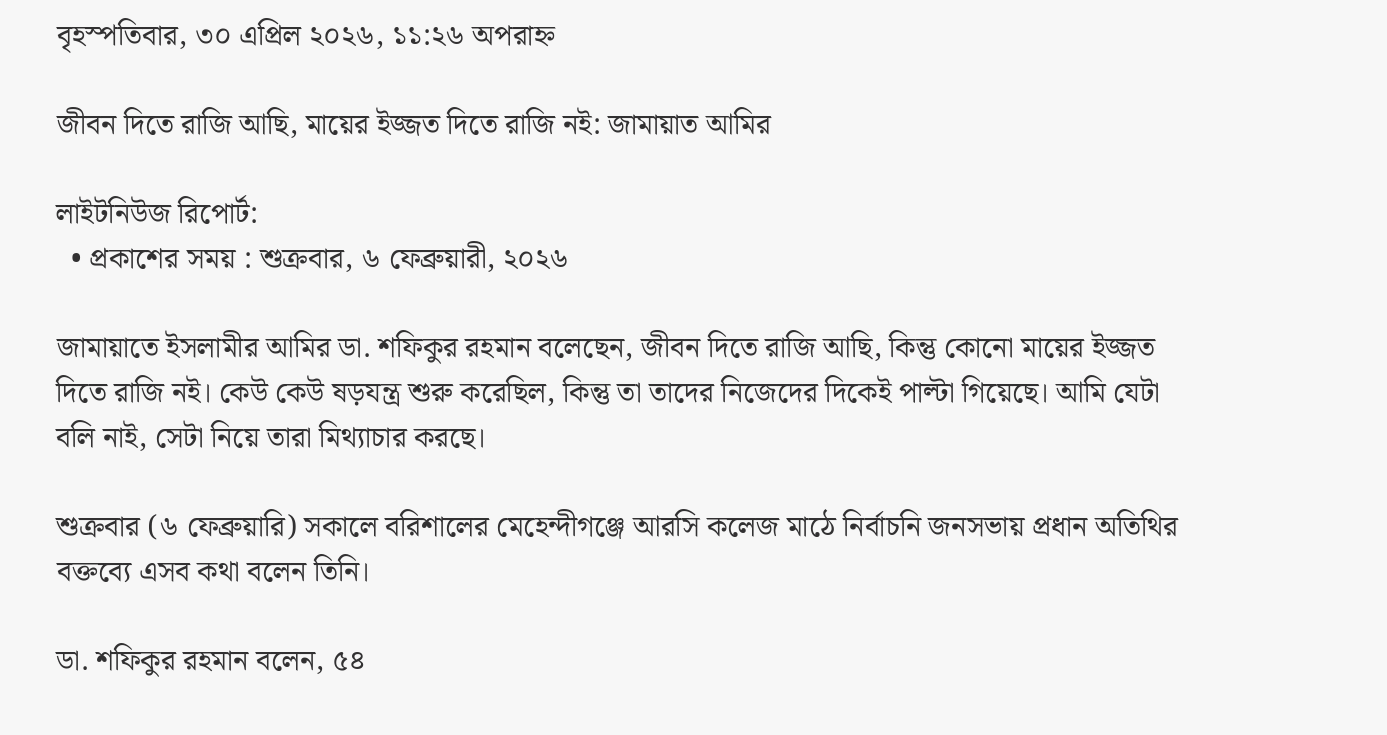বৃহস্পতিবার, ৩০ এপ্রিল ২০২৬, ১১:২৬ অপরাহ্ন

জীবন দিতে রাজি আছি, মায়ের ইজ্জত দিতে রাজি নই: জামায়াত আমির

লাইটনিউজ রিপোর্ট:
  • প্রকাশের সময় : শুক্রবার, ৬ ফেব্রুয়ারী, ২০২৬

জামায়াতে ইসলামীর আমির ডা. শফিকুর রহমান বলেছেন, জীবন দিতে রাজি আছি, কিন্তু কোনো মায়ের ইজ্জত দিতে রাজি নই। কেউ কেউ ষড়যন্ত্র শুরু করেছিল, কিন্তু তা তাদের নিজেদের দিকেই পাল্টা গিয়েছে। আমি যেটা বলি নাই, সেটা নিয়ে তারা মিথ্যাচার করছে।

শুক্রবার (৬ ফেব্রুয়ারি) সকালে বরিশালের মেহেন্দীগঞ্জে আরসি কলেজ মাঠে নির্বাচনি জনসভায় প্রধান অতিথির বক্তব্যে এসব কথা বলেন তিনি।

ডা. শফিকুর রহমান বলেন, ৫৪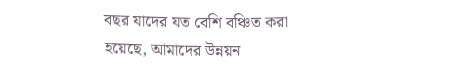বছর যাদের যত বেশি বঞ্চিত করা হয়েছে, আমাদের উন্নয়ন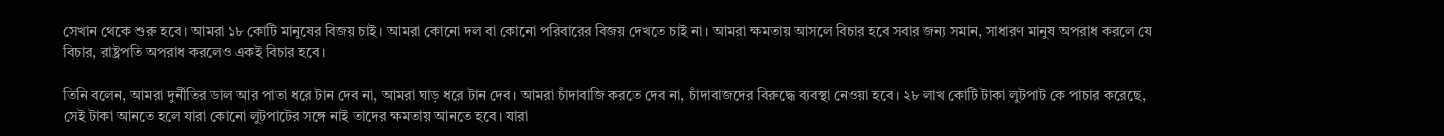সেখান থেকে শুরু হবে। আমরা ১৮ কোটি মানুষের বিজয় চাই। আমরা কোনো দল বা কোনো পরিবারের বিজয় দেখতে চাই না। আমরা ক্ষমতায় আসলে বিচার হবে সবার জন্য সমান, সাধারণ মানুষ অপরাধ করলে যে বিচার, রাষ্ট্রপতি অপরাধ করলেও একই বিচার হবে।

তিনি বলেন, আমরা দুর্নীতির ডাল আর পাতা ধরে টান দেব না, আমরা ঘাড় ধরে টান দেব। আমরা চাঁদাবাজি করতে দেব না, চাঁদাবাজদের বিরুদ্ধে ব্যবস্থা নেওয়া হবে। ২৮ লাখ কোটি টাকা লুটপাট কে পাচার করেছে, সেই টাকা আনতে হলে যারা কোনো লুটপাটের সঙ্গে নাই তাদের ক্ষমতায় আনতে হবে। যারা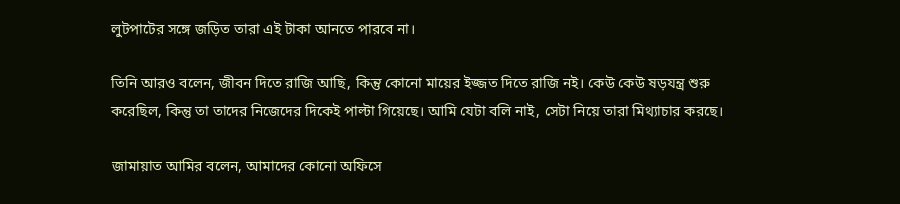লুটপাটের সঙ্গে জড়িত তারা এই টাকা আনতে পারবে না।

তিনি আরও বলেন, জীবন দিতে রাজি আছি, কিন্তু কোনো মায়ের ইজ্জত দিতে রাজি নই। কেউ কেউ ষড়যন্ত্র শুরু করেছিল, কিন্তু তা তাদের নিজেদের দিকেই পাল্টা গিয়েছে। আমি যেটা বলি নাই, সেটা নিয়ে তারা মিথ্যাচার করছে।

জামায়াত আমির বলেন, আমাদের কোনো অফিসে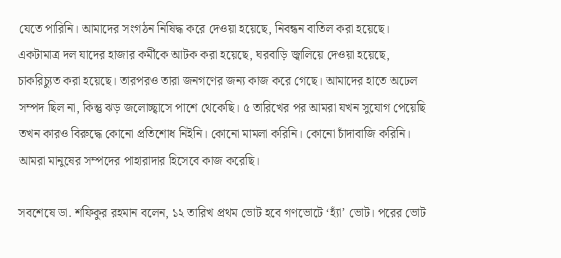যেতে পারিনি। আমাদের সংগঠন নিষিদ্ধ করে দেওয়া হয়েছে, নিবন্ধন বাতিল করা হয়েছে। একটামাত্র দল যাদের হাজার কর্মীকে আটক করা হয়েছে, ঘরবাড়ি জ্বালিয়ে দেওয়া হয়েছে, চাকরিচ্যুত করা হয়েছে। তারপরও তারা জনগণের জন্য কাজ করে গেছে। আমাদের হাতে অঢেল সম্পদ ছিল না, কিন্তু ঝড় জলোচ্ছ্বাসে পাশে থেকেছি। ৫ তারিখের পর আমরা যখন সুযোগ পেয়েছি তখন কারও বিরুদ্ধে কোনো প্রতিশোধ নিইনি। কোনো মামলা করিনি। কোনো চাঁদাবাজি করিনি। আমরা মানুষের সম্পদের পাহারাদার হিসেবে কাজ করেছি।

সবশেষে ডা. শফিকুর রহমান বলেন, ১২ তারিখ প্রথম ভোট হবে গণভোটে ‘হ্যাঁ’ ভোট। পরের ভোট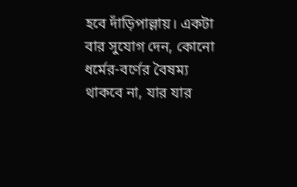হবে দাঁড়িপাল্লায়। একটা বার সুযোগ দেন, কোনো ধর্মের-বর্ণের বৈষম্য থাকবে না, যার যার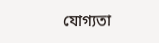যোগ্যতা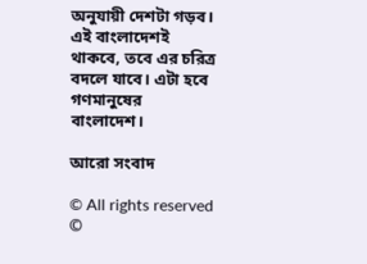অনুযায়ী দেশটা গড়ব। এই বাংলাদেশই থাকবে, তবে এর চরিত্র বদলে যাবে। এটা হবে গণমানুষের বাংলাদেশ।

আরো সংবাদ

© All rights reserved ©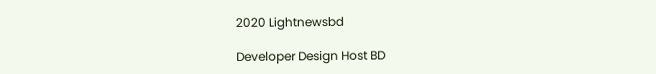2020 Lightnewsbd

Developer Design Host BD